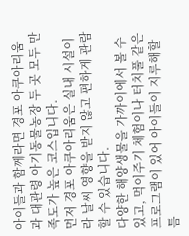아이들과 함께라면 경포 아쿠아리움과 대관령 아기동물농장 두 곳 모두 만족도가 높은 코스입니다.
먼저 경포 아쿠아리움은 실내 시설이라 날씨 영향을 받지 않고 편하게 관람할 수 있습니다.
다양한 해양생물을 가까이에서 볼 수 있고, 먹이주기 체험이나 터치풀 같은 프로그램이 있어 아이들이 지루해할 틈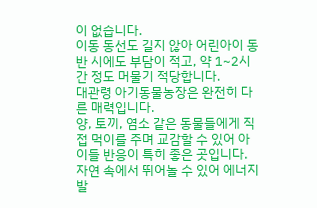이 없습니다.
이동 동선도 길지 않아 어린아이 동반 시에도 부담이 적고, 약 1~2시간 정도 머물기 적당합니다.
대관령 아기동물농장은 완전히 다른 매력입니다.
양, 토끼, 염소 같은 동물들에게 직접 먹이를 주며 교감할 수 있어 아이들 반응이 특히 좋은 곳입니다.
자연 속에서 뛰어놀 수 있어 에너지 발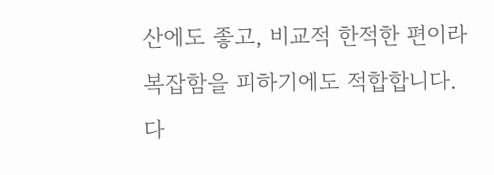산에도 좋고, 비교적 한적한 편이라 복잡함을 피하기에도 적합합니다. 다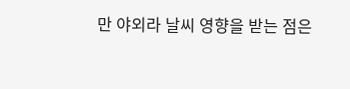만 야외라 날씨 영향을 받는 점은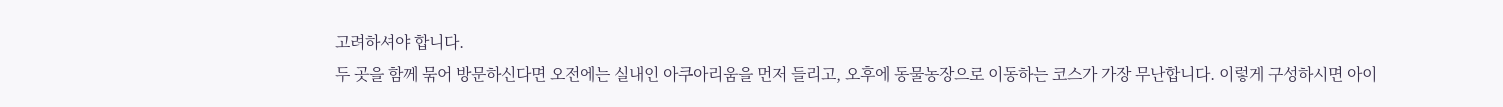고려하셔야 합니다.
두 곳을 함께 묶어 방문하신다면 오전에는 실내인 아쿠아리움을 먼저 들리고, 오후에 동물농장으로 이동하는 코스가 가장 무난합니다. 이렇게 구성하시면 아이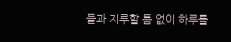들과 지루할 틈 없이 하루를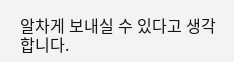알차게 보내실 수 있다고 생각합니다.